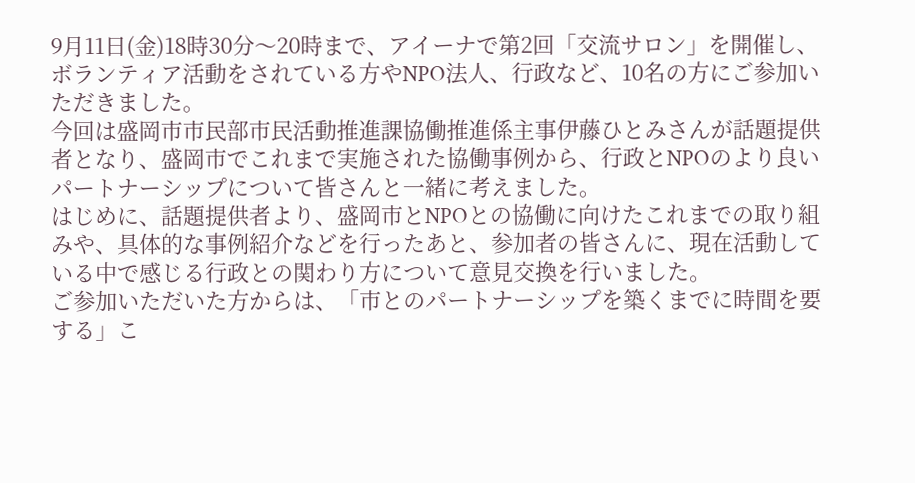9月11日(金)18時30分〜20時まで、アイーナで第2回「交流サロン」を開催し、ボランティア活動をされている方やNPO法人、行政など、10名の方にご参加いただきました。
今回は盛岡市市民部市民活動推進課協働推進係主事伊藤ひとみさんが話題提供者となり、盛岡市でこれまで実施された協働事例から、行政とNPOのより良いパートナーシップについて皆さんと一緒に考えました。
はじめに、話題提供者より、盛岡市とNPOとの協働に向けたこれまでの取り組みや、具体的な事例紹介などを行ったあと、参加者の皆さんに、現在活動している中で感じる行政との関わり方について意見交換を行いました。
ご参加いただいた方からは、「市とのパートナーシップを築くまでに時間を要する」こ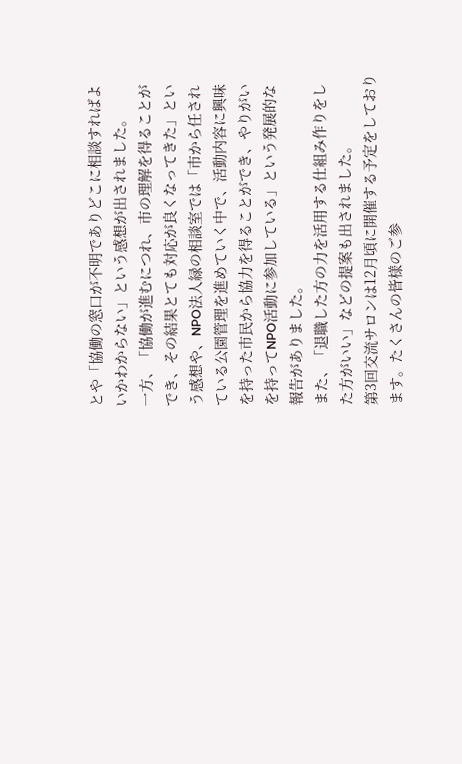とや「協働の窓口が不明でありどこに相談すればよいかわからない」という感想が出されました。
一方、「協働が進むにつれ、市の理解を得ることができ、その結果とても対応が良くなってきた」という感想や、NPO法人緑の相談室では「市から任されている公園管理を進めていく中で、活動内容に興味を持った市民から協力を得ることができ、やりがいを持ってNPO活動に参加している」という発展的な報告がありました。
また、「退職した方の力を活用する仕組み作りをした方がいい」などの提案も出されました。
第3回交流サロンは12月頃に開催する予定をしております。たくさんの皆様のご参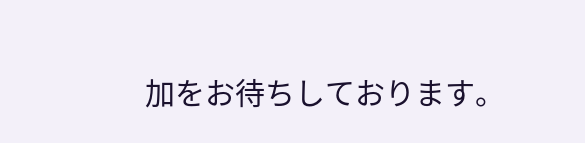加をお待ちしております。